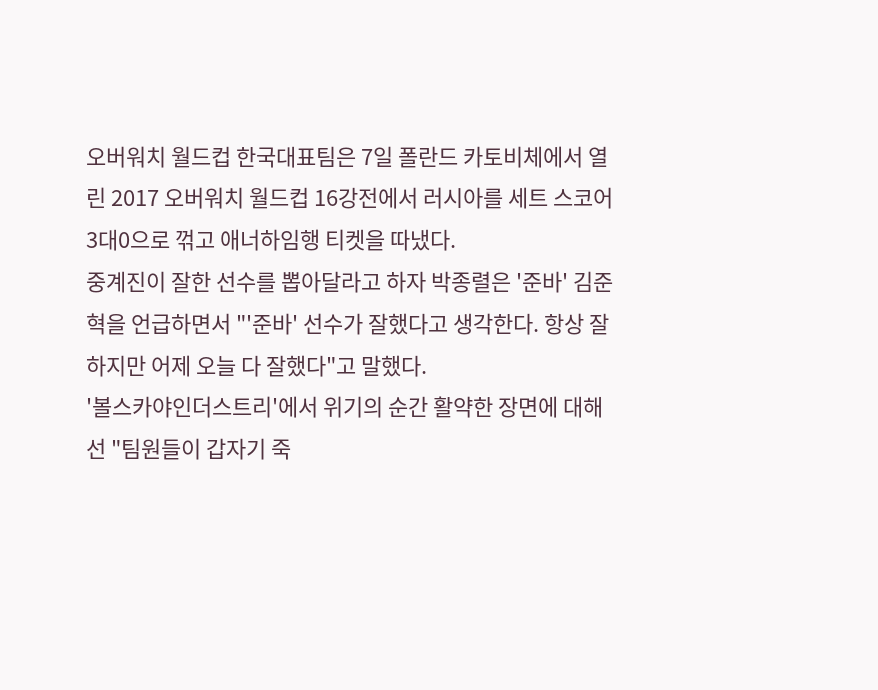오버워치 월드컵 한국대표팀은 7일 폴란드 카토비체에서 열린 2017 오버워치 월드컵 16강전에서 러시아를 세트 스코어 3대0으로 꺾고 애너하임행 티켓을 따냈다.
중계진이 잘한 선수를 뽑아달라고 하자 박종렬은 '준바' 김준혁을 언급하면서 "'준바' 선수가 잘했다고 생각한다. 항상 잘하지만 어제 오늘 다 잘했다"고 말했다.
'볼스카야인더스트리'에서 위기의 순간 활약한 장면에 대해선 "팀원들이 갑자기 죽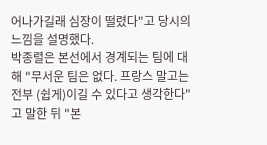어나가길래 심장이 떨렸다"고 당시의 느낌을 설명했다.
박종렬은 본선에서 경계되는 팀에 대해 "무서운 팀은 없다. 프랑스 말고는 전부 (쉽게)이길 수 있다고 생각한다"고 말한 뒤 "본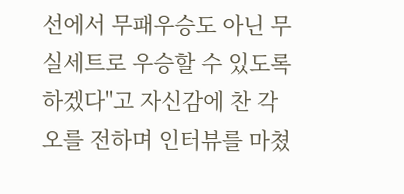선에서 무패우승도 아닌 무실세트로 우승할 수 있도록 하겠다"고 자신감에 찬 각오를 전하며 인터뷰를 마쳤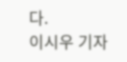다.
이시우 기자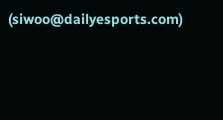(siwoo@dailyesports.com)